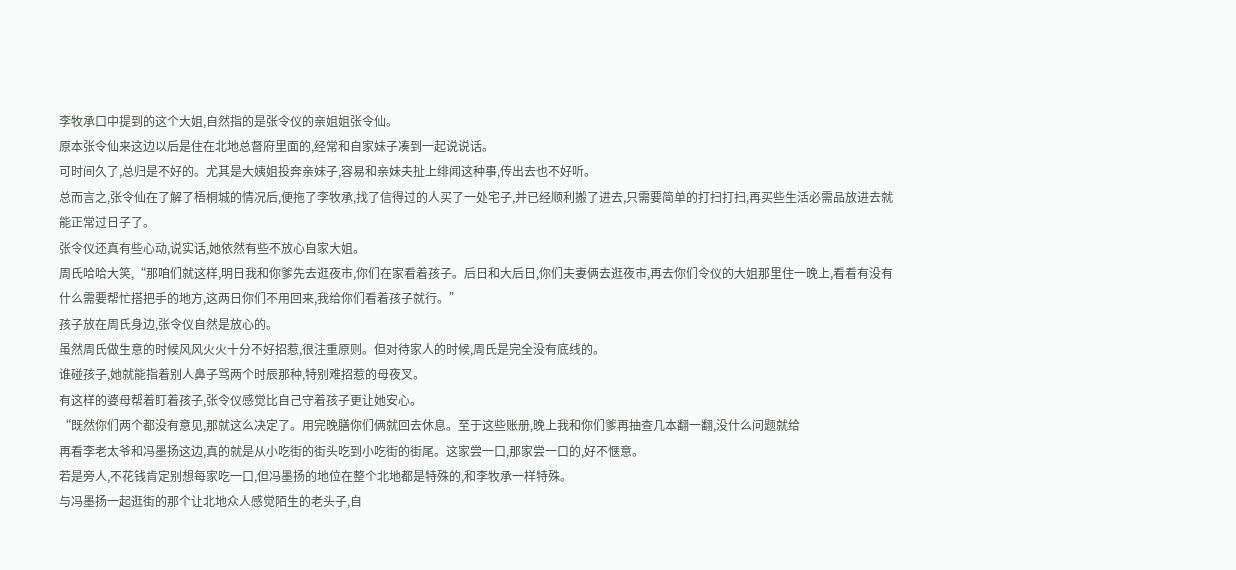李牧承口中提到的这个大姐,自然指的是张令仪的亲姐姐张令仙。
原本张令仙来这边以后是住在北地总督府里面的,经常和自家妹子凑到一起说说话。
可时间久了,总归是不好的。尤其是大姨姐投奔亲妹子,容易和亲妹夫扯上绯闻这种事,传出去也不好听。
总而言之,张令仙在了解了梧桐城的情况后,便拖了李牧承,找了信得过的人买了一处宅子,并已经顺利搬了进去,只需要简单的打扫打扫,再买些生活必需品放进去就能正常过日子了。
张令仪还真有些心动,说实话,她依然有些不放心自家大姐。
周氏哈哈大笑,“那咱们就这样,明日我和你爹先去逛夜市,你们在家看着孩子。后日和大后日,你们夫妻俩去逛夜市,再去你们令仪的大姐那里住一晚上,看看有没有什么需要帮忙搭把手的地方,这两日你们不用回来,我给你们看着孩子就行。”
孩子放在周氏身边,张令仪自然是放心的。
虽然周氏做生意的时候风风火火十分不好招惹,很注重原则。但对待家人的时候,周氏是完全没有底线的。
谁碰孩子,她就能指着别人鼻子骂两个时辰那种,特别难招惹的母夜叉。
有这样的婆母帮着盯着孩子,张令仪感觉比自己守着孩子更让她安心。
“既然你们两个都没有意见,那就这么决定了。用完晚膳你们俩就回去休息。至于这些账册,晚上我和你们爹再抽查几本翻一翻,没什么问题就给
再看李老太爷和冯墨扬这边,真的就是从小吃街的街头吃到小吃街的街尾。这家尝一口,那家尝一口的,好不惬意。
若是旁人,不花钱肯定别想每家吃一口,但冯墨扬的地位在整个北地都是特殊的,和李牧承一样特殊。
与冯墨扬一起逛街的那个让北地众人感觉陌生的老头子,自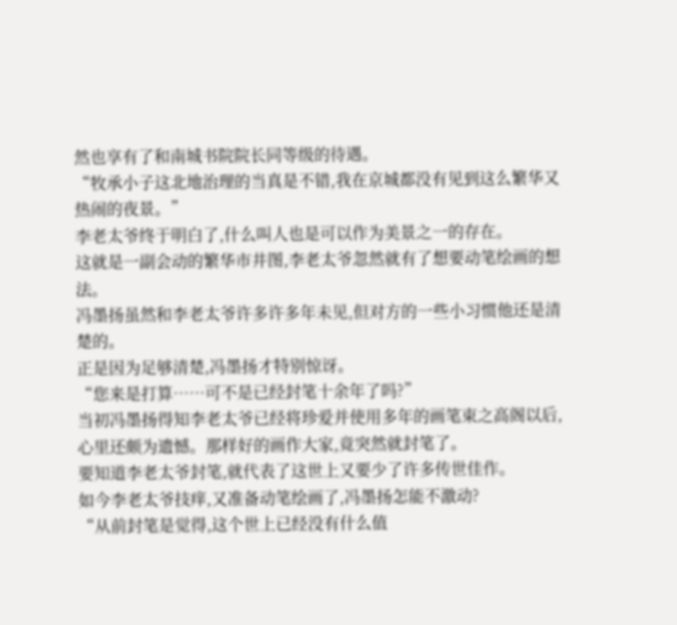然也享有了和南城书院院长同等级的待遇。
“牧承小子这北地治理的当真是不错,我在京城都没有见到这么繁华又热闹的夜景。”
李老太爷终于明白了,什么叫人也是可以作为美景之一的存在。
这就是一副会动的繁华市井图,李老太爷忽然就有了想要动笔绘画的想法。
冯墨扬虽然和李老太爷许多许多年未见,但对方的一些小习惯他还是清楚的。
正是因为足够清楚,冯墨扬才特别惊讶。
“您来是打算……可不是已经封笔十余年了吗?”
当初冯墨扬得知李老太爷已经将珍爱并使用多年的画笔束之高阁以后,心里还颇为遗憾。那样好的画作大家,竟突然就封笔了。
要知道李老太爷封笔,就代表了这世上又要少了许多传世佳作。
如今李老太爷技痒,又准备动笔绘画了,冯墨扬怎能不激动?
“从前封笔是觉得,这个世上已经没有什么值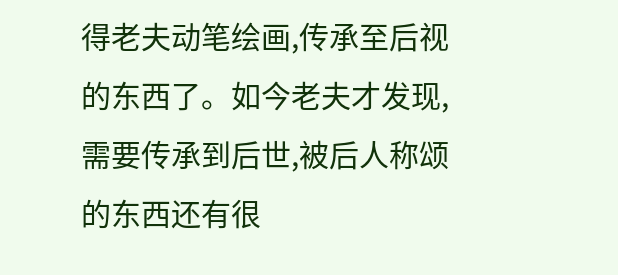得老夫动笔绘画,传承至后视的东西了。如今老夫才发现,需要传承到后世,被后人称颂的东西还有很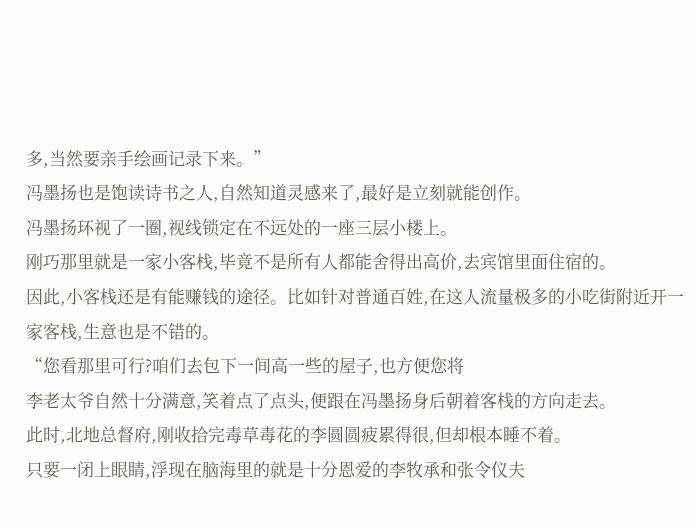多,当然要亲手绘画记录下来。”
冯墨扬也是饱读诗书之人,自然知道灵感来了,最好是立刻就能创作。
冯墨扬环视了一圈,视线锁定在不远处的一座三层小楼上。
刚巧那里就是一家小客栈,毕竟不是所有人都能舍得出高价,去宾馆里面住宿的。
因此,小客栈还是有能赚钱的途径。比如针对普通百姓,在这人流量极多的小吃街附近开一家客栈,生意也是不错的。
“您看那里可行?咱们去包下一间高一些的屋子,也方便您将
李老太爷自然十分满意,笑着点了点头,便跟在冯墨扬身后朝着客栈的方向走去。
此时,北地总督府,刚收拾完毒草毒花的李圆圆疲累得很,但却根本睡不着。
只要一闭上眼睛,浮现在脑海里的就是十分恩爱的李牧承和张令仪夫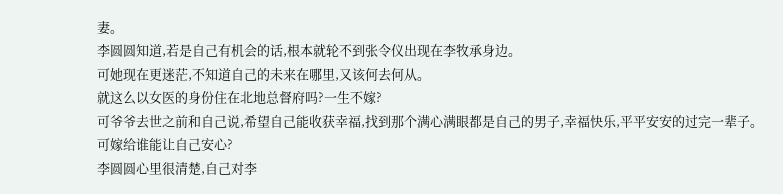妻。
李圆圆知道,若是自己有机会的话,根本就轮不到张令仪出现在李牧承身边。
可她现在更迷茫,不知道自己的未来在哪里,又该何去何从。
就这么以女医的身份住在北地总督府吗?一生不嫁?
可爷爷去世之前和自己说,希望自己能收获幸福,找到那个满心满眼都是自己的男子,幸福快乐,平平安安的过完一辈子。
可嫁给谁能让自己安心?
李圆圆心里很清楚,自己对李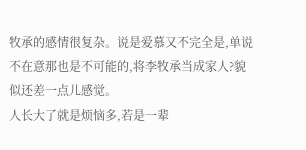牧承的感情很复杂。说是爱慕又不完全是,单说不在意那也是不可能的,将李牧承当成家人?貌似还差一点儿感觉。
人长大了就是烦恼多,若是一辈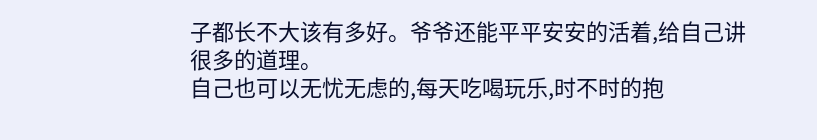子都长不大该有多好。爷爷还能平平安安的活着,给自己讲很多的道理。
自己也可以无忧无虑的,每天吃喝玩乐,时不时的抱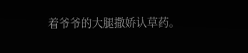着爷爷的大腿撒娇认草药。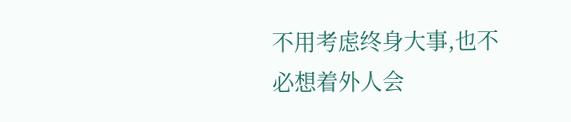不用考虑终身大事,也不必想着外人会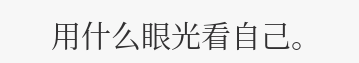用什么眼光看自己。